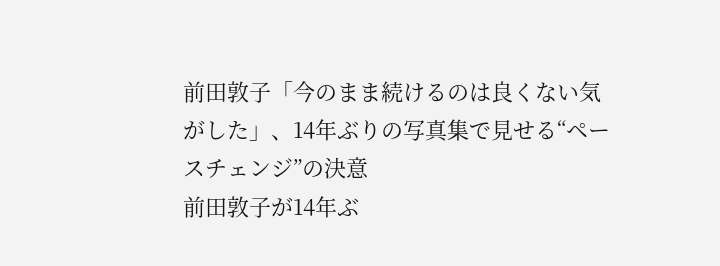前田敦子「今のまま続けるのは良くない気がした」、14年ぶりの写真集で見せる“ペースチェンジ”の決意
前田敦子が14年ぶ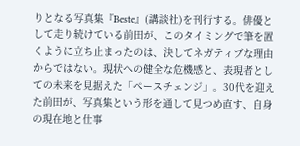りとなる写真集『Beste』(講談社)を刊行する。俳優として走り続けている前田が、このタイミングで筆を置くように立ち止まったのは、決してネガティブな理由からではない。現状への健全な危機感と、表現者としての未来を見据えた「ペースチェンジ」。30代を迎えた前田が、写真集という形を通して見つめ直す、自身の現在地と仕事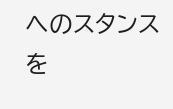へのスタンスを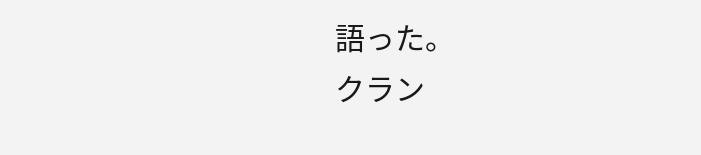語った。
クラン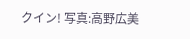クイン! 写真:高野広美